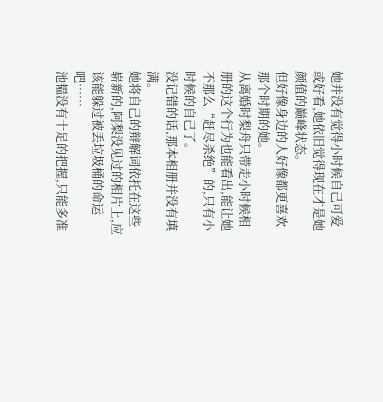她并没有觉得小时候自己可爱或好看,她依旧觉得现在才是她颜值的巅峰状态。
但好像身边的人好像都更喜欢那个时期的她。
从离婚时梨舟只带走小时候相册的这个行为也能看出,能让她不那么“赶尽杀绝”的,只有小时候的自己了。
没记错的话,那本相册并没有填满。
她将自己的辩解词依托在这些崭新的,阿梨没见过的相片上,应该能躲过被丢垃圾桶的命运吧……
池韫没有十足的把握,只能多准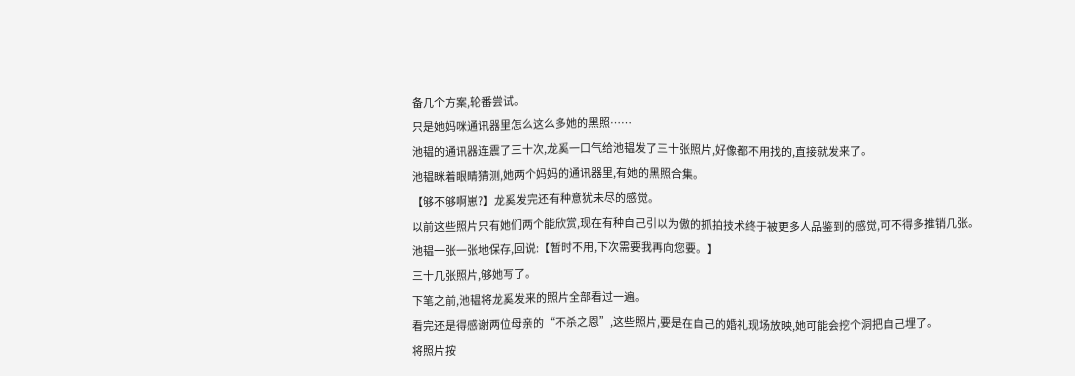备几个方案,轮番尝试。
只是她妈咪通讯器里怎么这么多她的黑照……
池韫的通讯器连震了三十次,龙奚一口气给池韫发了三十张照片,好像都不用找的,直接就发来了。
池韫眯着眼睛猜测,她两个妈妈的通讯器里,有她的黑照合集。
【够不够啊崽?】龙奚发完还有种意犹未尽的感觉。
以前这些照片只有她们两个能欣赏,现在有种自己引以为傲的抓拍技术终于被更多人品鉴到的感觉,可不得多推销几张。
池韫一张一张地保存,回说:【暂时不用,下次需要我再向您要。】
三十几张照片,够她写了。
下笔之前,池韫将龙奚发来的照片全部看过一遍。
看完还是得感谢两位母亲的“不杀之恩”,这些照片,要是在自己的婚礼现场放映,她可能会挖个洞把自己埋了。
将照片按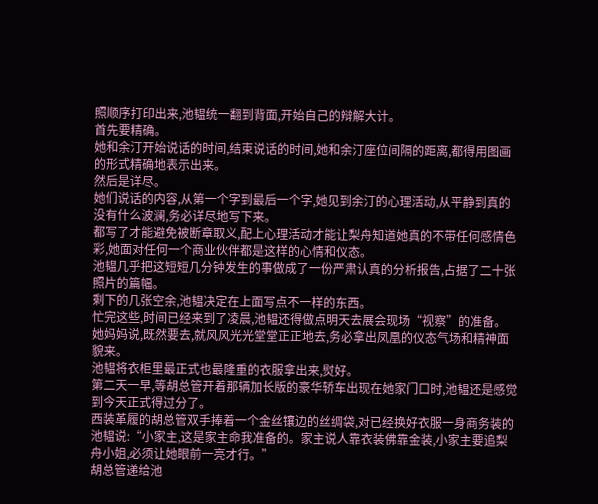照顺序打印出来,池韫统一翻到背面,开始自己的辩解大计。
首先要精确。
她和余汀开始说话的时间,结束说话的时间,她和余汀座位间隔的距离,都得用图画的形式精确地表示出来。
然后是详尽。
她们说话的内容,从第一个字到最后一个字,她见到余汀的心理活动,从平静到真的没有什么波澜,务必详尽地写下来。
都写了才能避免被断章取义,配上心理活动才能让梨舟知道她真的不带任何感情色彩,她面对任何一个商业伙伴都是这样的心情和仪态。
池韫几乎把这短短几分钟发生的事做成了一份严肃认真的分析报告,占据了二十张照片的篇幅。
剩下的几张空余,池韫决定在上面写点不一样的东西。
忙完这些,时间已经来到了凌晨,池韫还得做点明天去展会现场“视察”的准备。
她妈妈说,既然要去,就风风光光堂堂正正地去,务必拿出凤凰的仪态气场和精神面貌来。
池韫将衣柜里最正式也最隆重的衣服拿出来,熨好。
第二天一早,等胡总管开着那辆加长版的豪华轿车出现在她家门口时,池韫还是感觉到今天正式得过分了。
西装革履的胡总管双手捧着一个金丝镶边的丝绸袋,对已经换好衣服一身商务装的池韫说:“小家主,这是家主命我准备的。家主说人靠衣装佛靠金装,小家主要追梨舟小姐,必须让她眼前一亮才行。”
胡总管递给池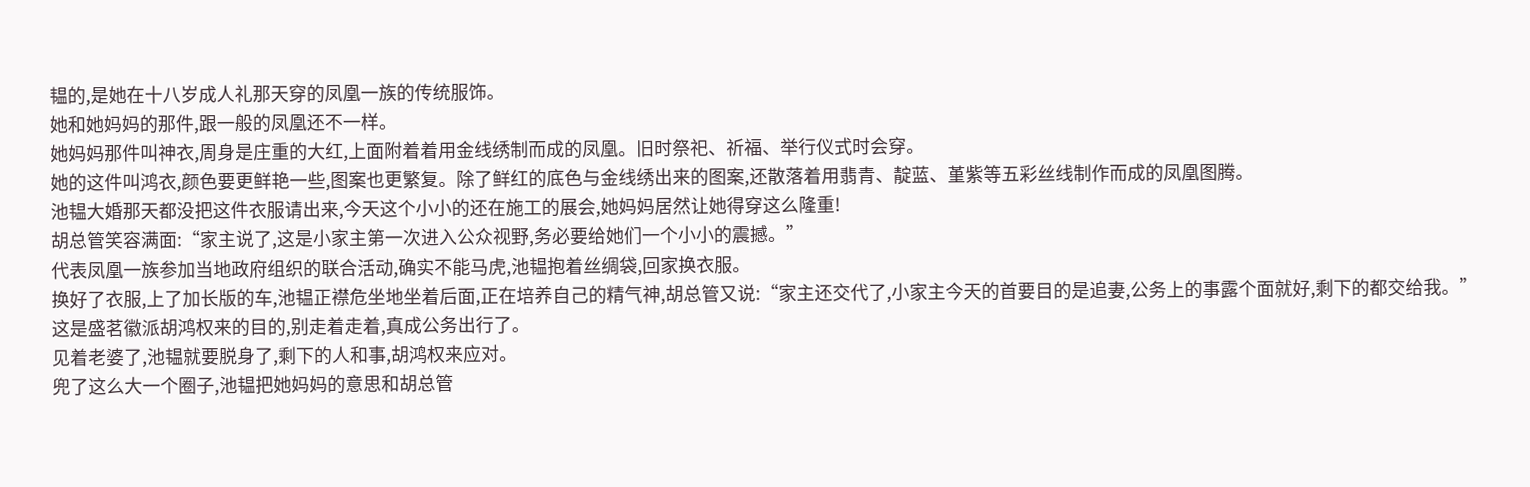韫的,是她在十八岁成人礼那天穿的凤凰一族的传统服饰。
她和她妈妈的那件,跟一般的凤凰还不一样。
她妈妈那件叫神衣,周身是庄重的大红,上面附着着用金线绣制而成的凤凰。旧时祭祀、祈福、举行仪式时会穿。
她的这件叫鸿衣,颜色要更鲜艳一些,图案也更繁复。除了鲜红的底色与金线绣出来的图案,还散落着用翡青、靛蓝、堇紫等五彩丝线制作而成的凤凰图腾。
池韫大婚那天都没把这件衣服请出来,今天这个小小的还在施工的展会,她妈妈居然让她得穿这么隆重!
胡总管笑容满面:“家主说了,这是小家主第一次进入公众视野,务必要给她们一个小小的震撼。”
代表凤凰一族参加当地政府组织的联合活动,确实不能马虎,池韫抱着丝绸袋,回家换衣服。
换好了衣服,上了加长版的车,池韫正襟危坐地坐着后面,正在培养自己的精气神,胡总管又说:“家主还交代了,小家主今天的首要目的是追妻,公务上的事露个面就好,剩下的都交给我。”
这是盛茗徽派胡鸿权来的目的,别走着走着,真成公务出行了。
见着老婆了,池韫就要脱身了,剩下的人和事,胡鸿权来应对。
兜了这么大一个圈子,池韫把她妈妈的意思和胡总管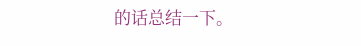的话总结一下。